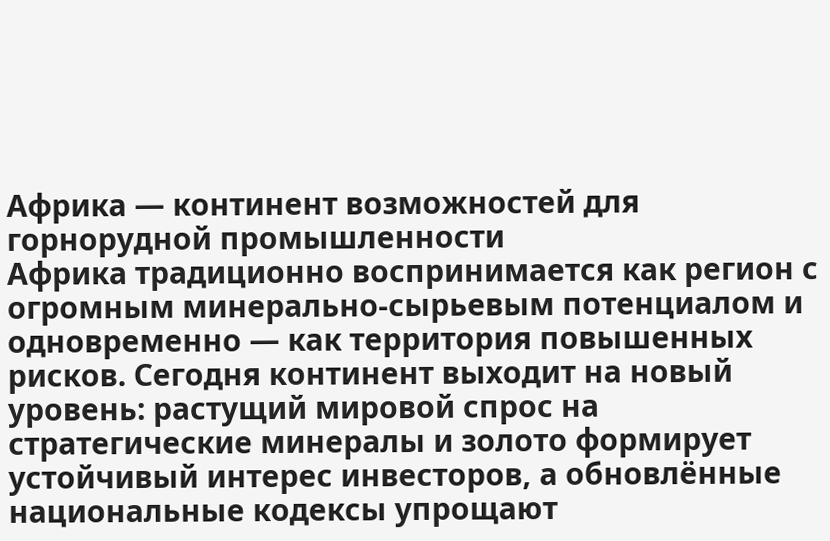Африка — континент возможностей для горнорудной промышленности
Африка традиционно воспринимается как регион с огромным минерально-сырьевым потенциалом и одновременно — как территория повышенных рисков. Сегодня континент выходит на новый уровень: растущий мировой спрос на стратегические минералы и золото формирует устойчивый интерес инвесторов, а обновлённые национальные кодексы упрощают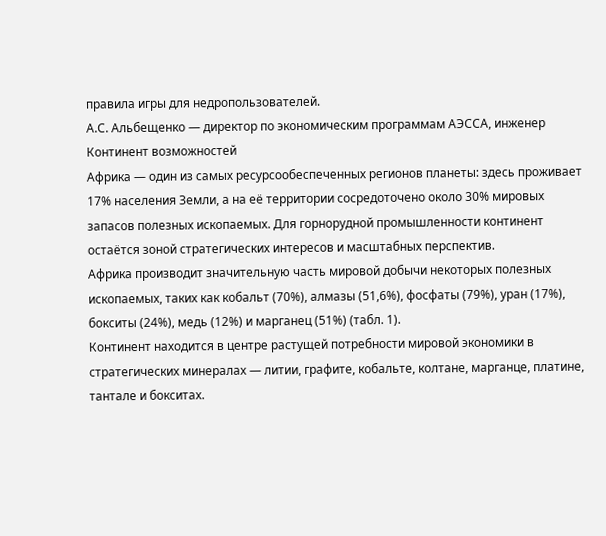правила игры для недропользователей.
А.С. Альбещенко — директор по экономическим программам АЭССА, инженер
Континент возможностей
Африка — один из самых ресурсообеспеченных регионов планеты: здесь проживает 17% населения Земли, а на её территории сосредоточено около 30% мировых запасов полезных ископаемых. Для горнорудной промышленности континент остаётся зоной стратегических интересов и масштабных перспектив.
Африка производит значительную часть мировой добычи некоторых полезных ископаемых, таких как кобальт (70%), алмазы (51,6%), фосфаты (79%), уран (17%), бокситы (24%), медь (12%) и марганец (51%) (табл. 1).
Континент находится в центре растущей потребности мировой экономики в стратегических минералах — литии, графите, кобальте, колтане, марганце, платине, тантале и бокситах.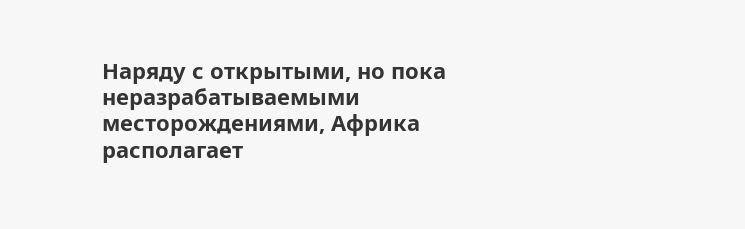Наряду с открытыми, но пока неразрабатываемыми месторождениями, Африка располагает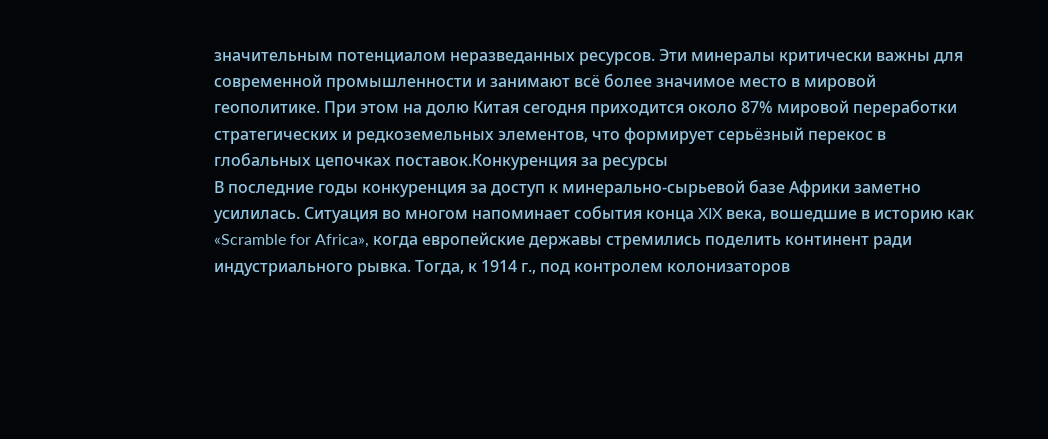значительным потенциалом неразведанных ресурсов. Эти минералы критически важны для современной промышленности и занимают всё более значимое место в мировой геополитике. При этом на долю Китая сегодня приходится около 87% мировой переработки стратегических и редкоземельных элементов, что формирует серьёзный перекос в глобальных цепочках поставок.Конкуренция за ресурсы
В последние годы конкуренция за доступ к минерально-сырьевой базе Африки заметно усилилась. Ситуация во многом напоминает события конца XIX века, вошедшие в историю как «Scramble for Africa», когда европейские державы стремились поделить континент ради индустриального рывка. Тогда, к 1914 г., под контролем колонизаторов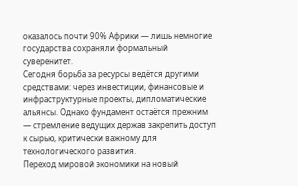оказалось почти 90% Африки — лишь немногие государства сохраняли формальный суверенитет.
Сегодня борьба за ресурсы ведётся другими средствами: через инвестиции, финансовые и инфраструктурные проекты, дипломатические альянсы. Однако фундамент остаётся прежним — стремление ведущих держав закрепить доступ к сырью, критически важному для технологического развития.
Переход мировой экономики на новый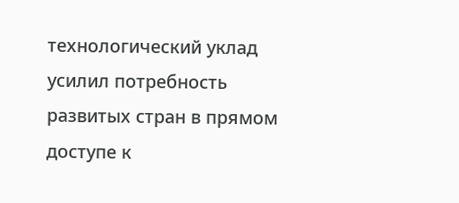технологический уклад усилил потребность развитых стран в прямом доступе к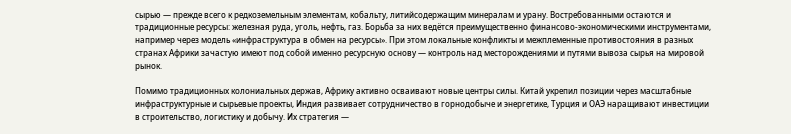сырью — прежде всего к редкоземельным элементам, кобальту, литийсодержащим минералам и урану. Востребованными остаются и традиционные ресурсы: железная руда, уголь, нефть, газ. Борьба за них ведётся преимущественно финансово-экономическими инструментами, например через модель «инфраструктура в обмен на ресурсы». При этом локальные конфликты и межплеменные противостояния в разных странах Африки зачастую имеют под собой именно ресурсную основу — контроль над месторождениями и путями вывоза сырья на мировой рынок.

Помимо традиционных колониальных держав, Африку активно осваивают новые центры силы. Китай укрепил позиции через масштабные инфраструктурные и сырьевые проекты, Индия развивает сотрудничество в горнодобыче и энергетике, Турция и ОАЭ наращивают инвестиции в строительство, логистику и добычу. Их стратегия —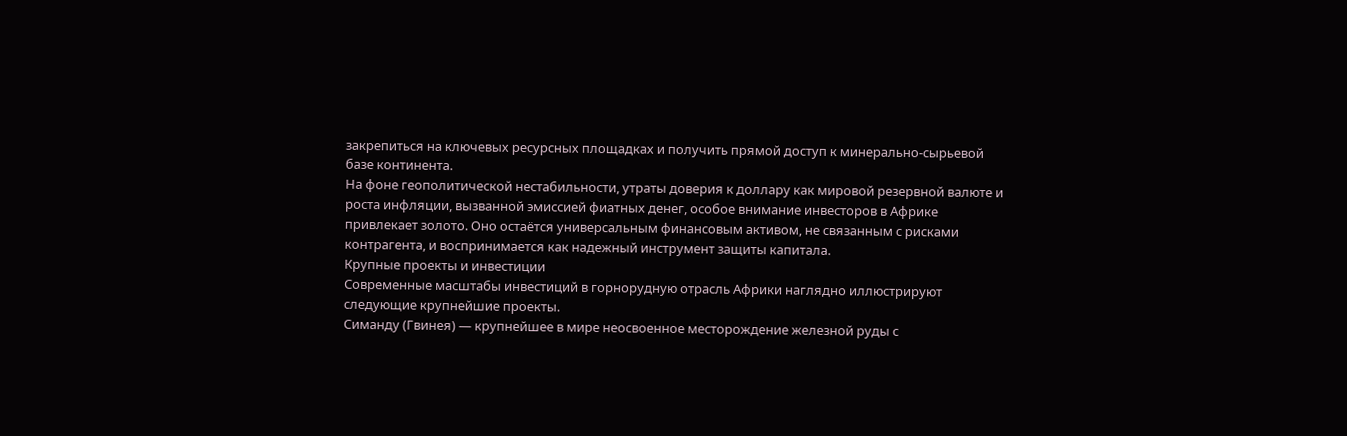закрепиться на ключевых ресурсных площадках и получить прямой доступ к минерально-сырьевой базе континента.
На фоне геополитической нестабильности, утраты доверия к доллару как мировой резервной валюте и роста инфляции, вызванной эмиссией фиатных денег, особое внимание инвесторов в Африке привлекает золото. Оно остаётся универсальным финансовым активом, не связанным с рисками контрагента, и воспринимается как надежный инструмент защиты капитала.
Крупные проекты и инвестиции
Современные масштабы инвестиций в горнорудную отрасль Африки наглядно иллюстрируют следующие крупнейшие проекты.
Симанду (Гвинея) — крупнейшее в мире неосвоенное месторождение железной руды с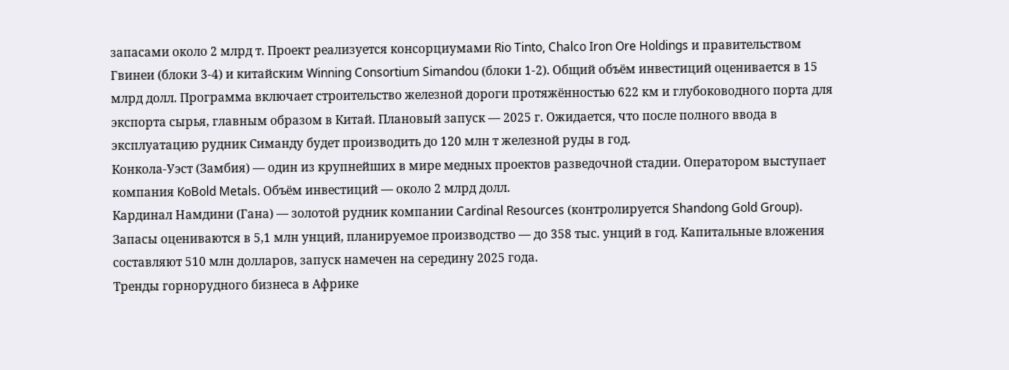запасами около 2 млрд т. Проект реализуется консорциумами Rio Tinto, Chalco Iron Ore Holdings и правительством Гвинеи (блоки 3-4) и китайским Winning Consortium Simandou (блоки 1-2). Общий объём инвестиций оценивается в 15 млрд долл. Программа включает строительство железной дороги протяжённостью 622 км и глубоководного порта для экспорта сырья, главным образом в Китай. Плановый запуск — 2025 г. Ожидается, что после полного ввода в эксплуатацию рудник Симанду будет производить до 120 млн т железной руды в год.
Конкола-Уэст (Замбия) — один из крупнейших в мире медных проектов разведочной стадии. Оператором выступает компания KoBold Metals. Объём инвестиций — около 2 млрд долл.
Кардинал Намдини (Гана) — золотой рудник компании Cardinal Resources (контролируется Shandong Gold Group). Запасы оцениваются в 5,1 млн унций, планируемое производство — до 358 тыс. унций в год. Капитальные вложения составляют 510 млн долларов, запуск намечен на середину 2025 года.
Тренды горнорудного бизнеса в Африке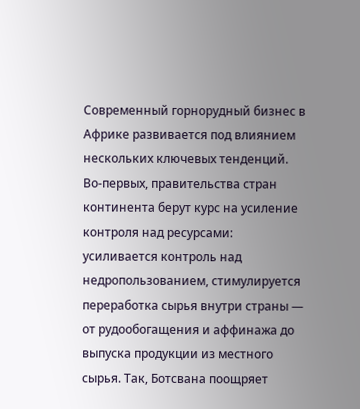Современный горнорудный бизнес в Африке развивается под влиянием нескольких ключевых тенденций.
Во-первых, правительства стран континента берут курс на усиление контроля над ресурсами: усиливается контроль над недропользованием, стимулируется переработка сырья внутри страны — от рудообогащения и аффинажа до выпуска продукции из местного сырья. Так, Ботсвана поощряет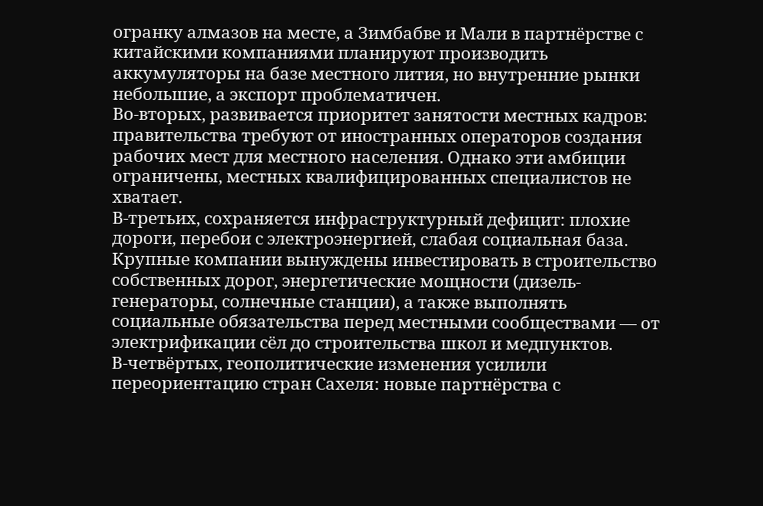огранку алмазов на месте, а Зимбабве и Мали в партнёрстве с китайскими компаниями планируют производить аккумуляторы на базе местного лития, но внутренние рынки небольшие, а экспорт проблематичен.
Во-вторых, развивается приоритет занятости местных кадров: правительства требуют от иностранных операторов создания рабочих мест для местного населения. Однако эти амбиции ограничены, местных квалифицированных специалистов не хватает.
В-третьих, сохраняется инфраструктурный дефицит: плохие дороги, перебои с электроэнергией, слабая социальная база. Крупные компании вынуждены инвестировать в строительство собственных дорог, энергетические мощности (дизель-генераторы, солнечные станции), а также выполнять социальные обязательства перед местными сообществами — от электрификации сёл до строительства школ и медпунктов.
В-четвёртых, геополитические изменения усилили переориентацию стран Сахеля: новые партнёрства с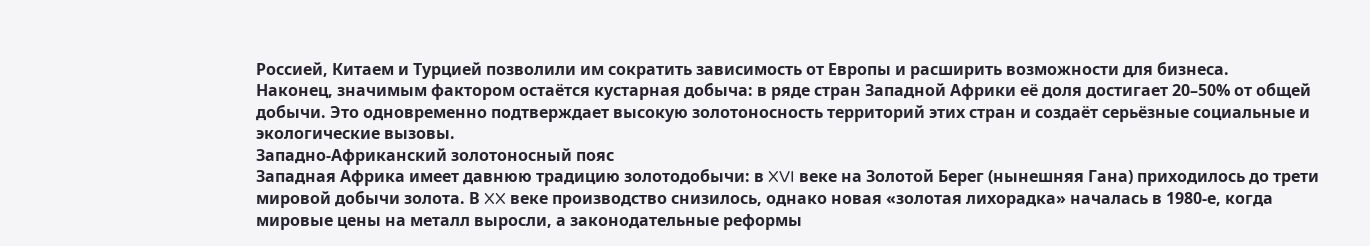Россией, Китаем и Турцией позволили им сократить зависимость от Европы и расширить возможности для бизнеса.
Наконец, значимым фактором остаётся кустарная добыча: в ряде стран Западной Африки её доля достигает 20–50% от общей добычи. Это одновременно подтверждает высокую золотоносность территорий этих стран и создаёт серьёзные социальные и экологические вызовы.
Западно-Африканский золотоносный пояс
Западная Африка имеет давнюю традицию золотодобычи: в XVI веке на Золотой Берег (нынешняя Гана) приходилось до трети мировой добычи золота. В XX веке производство снизилось, однако новая «золотая лихорадка» началась в 1980-е, когда мировые цены на металл выросли, а законодательные реформы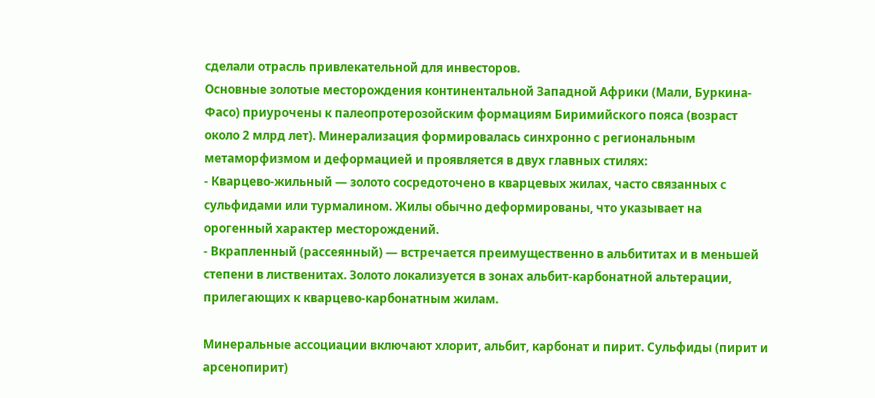сделали отрасль привлекательной для инвесторов.
Основные золотые месторождения континентальной Западной Африки (Мали, Буркина-Фасо) приурочены к палеопротерозойским формациям Биримийского пояса (возраст около 2 млрд лет). Минерализация формировалась синхронно с региональным метаморфизмом и деформацией и проявляется в двух главных стилях:
- Кварцево-жильный — золото сосредоточено в кварцевых жилах, часто связанных с сульфидами или турмалином. Жилы обычно деформированы, что указывает на орогенный характер месторождений.
- Вкрапленный (рассеянный) — встречается преимущественно в альбититах и в меньшей степени в лиственитах. Золото локализуется в зонах альбит-карбонатной альтерации, прилегающих к кварцево-карбонатным жилам.

Минеральные ассоциации включают хлорит, альбит, карбонат и пирит. Сульфиды (пирит и арсенопирит)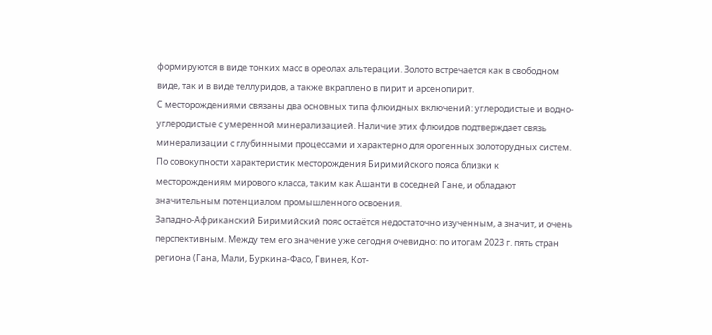формируются в виде тонких масс в ореолах альтерации. Золото встречается как в свободном виде, так и в виде теллуридов, а также вкраплено в пирит и арсенопирит.
С месторождениями связаны два основных типа флюидных включений: углеродистые и водно-углеродистые с умеренной минерализацией. Наличие этих флюидов подтверждает связь минерализации с глубинными процессами и характерно для орогенных золоторудных систем.
По совокупности характеристик месторождения Биримийского пояса близки к месторождениям мирового класса, таким как Ашанти в соседней Гане, и обладают значительным потенциалом промышленного освоения.
Западно-Африканский Биримийский пояс остаётся недостаточно изученным, а значит, и очень перспективным. Между тем его значение уже сегодня очевидно: по итогам 2023 г. пять стран региона (Гана, Мали, Буркина-Фасо, Гвинея, Кот-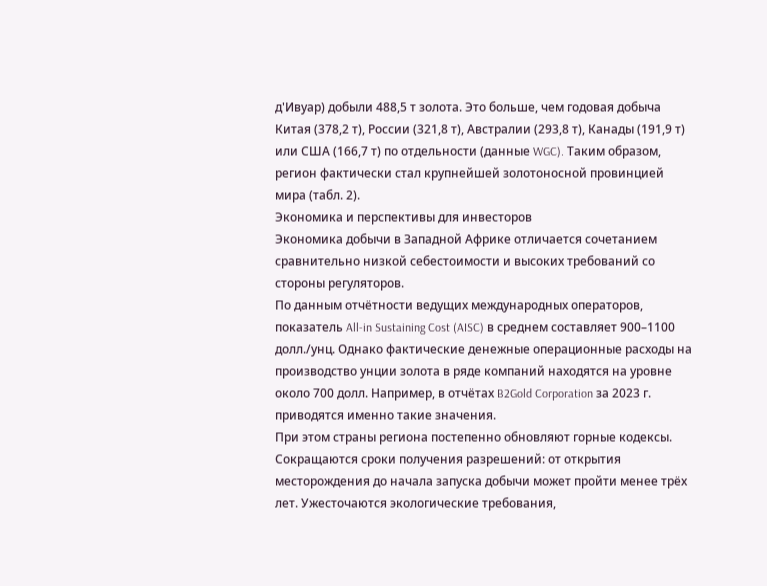д'Ивуар) добыли 488,5 т золота. Это больше, чем годовая добыча Китая (378,2 т), России (321,8 т), Австралии (293,8 т), Канады (191,9 т) или США (166,7 т) по отдельности (данные WGC). Таким образом, регион фактически стал крупнейшей золотоносной провинцией мира (табл. 2).
Экономика и перспективы для инвесторов
Экономика добычи в Западной Африке отличается сочетанием сравнительно низкой себестоимости и высоких требований со стороны регуляторов.
По данным отчётности ведущих международных операторов, показатель All-in Sustaining Cost (AISC) в среднем составляет 900–1100 долл./унц. Однако фактические денежные операционные расходы на производство унции золота в ряде компаний находятся на уровне около 700 долл. Например, в отчётах B2Gold Corporation за 2023 г. приводятся именно такие значения.
При этом страны региона постепенно обновляют горные кодексы. Сокращаются сроки получения разрешений: от открытия месторождения до начала запуска добычи может пройти менее трёх лет. Ужесточаются экологические требования,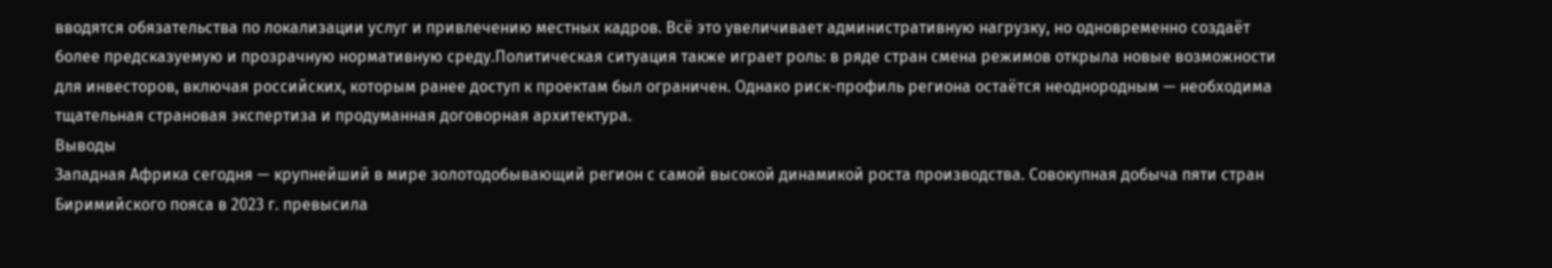вводятся обязательства по локализации услуг и привлечению местных кадров. Всё это увеличивает административную нагрузку, но одновременно создаёт более предсказуемую и прозрачную нормативную среду.Политическая ситуация также играет роль: в ряде стран смена режимов открыла новые возможности для инвесторов, включая российских, которым ранее доступ к проектам был ограничен. Однако риск-профиль региона остаётся неоднородным — необходима тщательная страновая экспертиза и продуманная договорная архитектура.
Выводы
Западная Африка сегодня — крупнейший в мире золотодобывающий регион с самой высокой динамикой роста производства. Совокупная добыча пяти стран Биримийского пояса в 2023 г. превысила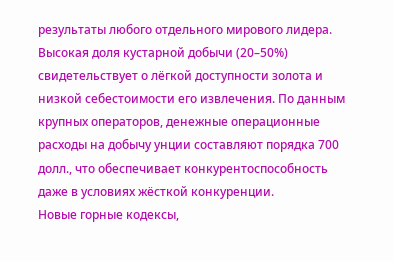результаты любого отдельного мирового лидера.
Высокая доля кустарной добычи (20–50%) свидетельствует о лёгкой доступности золота и низкой себестоимости его извлечения. По данным крупных операторов, денежные операционные расходы на добычу унции составляют порядка 700 долл., что обеспечивает конкурентоспособность даже в условиях жёсткой конкуренции.
Новые горные кодексы,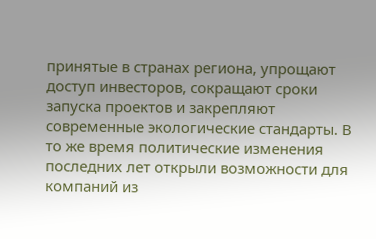принятые в странах региона, упрощают доступ инвесторов, сокращают сроки запуска проектов и закрепляют современные экологические стандарты. В то же время политические изменения последних лет открыли возможности для компаний из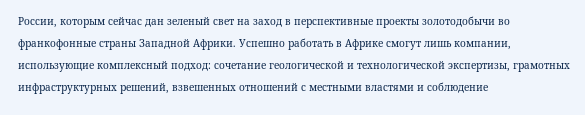России, которым сейчас дан зеленый свет на заход в перспективные проекты золотодобычи во франкофонные страны Западной Африки. Успешно работать в Африке смогут лишь компании, использующие комплексный подход: сочетание геологической и технологической экспертизы, грамотных инфраструктурных решений, взвешенных отношений с местными властями и соблюдение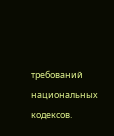требований национальных кодексов.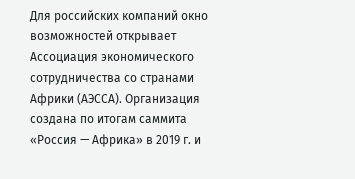Для российских компаний окно возможностей открывает Ассоциация экономического сотрудничества со странами Африки (АЭССА). Организация создана по итогам саммита «Россия — Африка» в 2019 г. и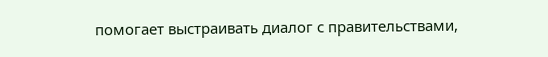помогает выстраивать диалог с правительствами,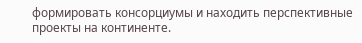формировать консорциумы и находить перспективные проекты на континенте.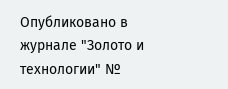Опубликовано в журнале "Золото и технологии" №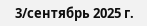3/сентябрь 2025 г.